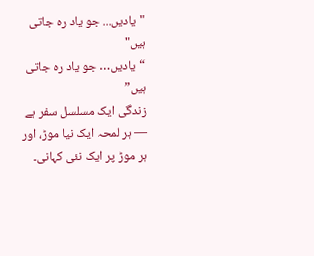"یادیں... جو یاد رہ جاتی ہیں"
“یادیں… جو یاد رہ جاتی ہیں”
زندگی ایک مسلسل سفر ہے — ہر لمحہ ایک نیا موڑ، اور ہر موڑ پر ایک نئی کہانی۔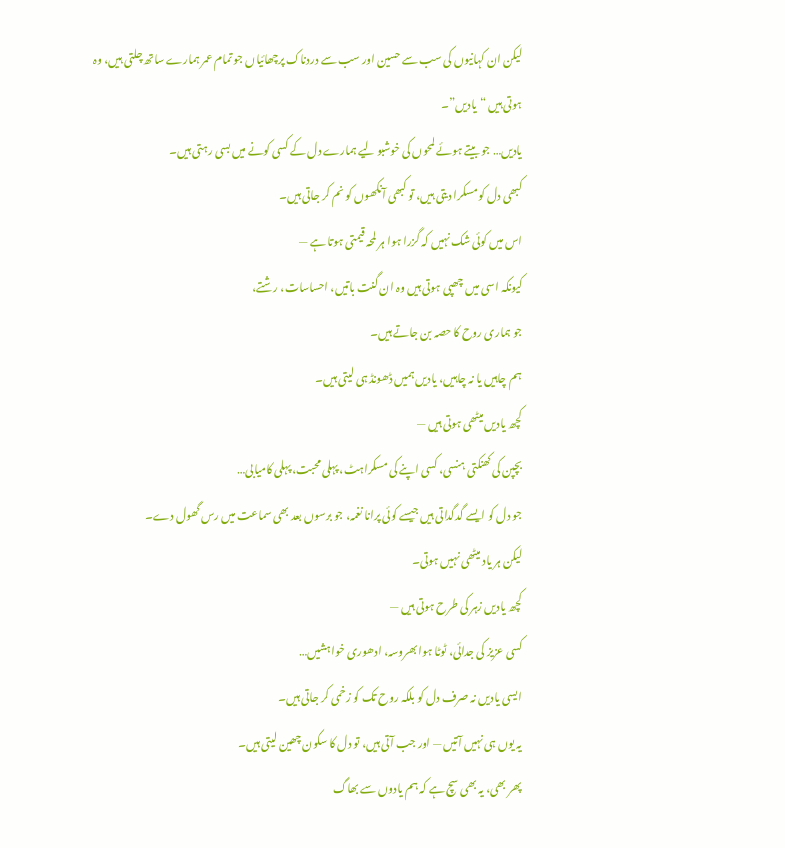لیکن ان کہانیوں کی سب سے حسین اور سب سے دردناک پرچھائیاں جو تمام عمر ہمارے ساتھ چلتی ہیں، وہ ہوتی ہیں “یادیں”۔
یادیں… جو بیتے ہوئے لمحوں کی خوشبو لیے ہمارے دل کے کسی کونے میں بسی رہتی ہیں۔
کبھی دل کو مسکرا دیتی ہیں، تو کبھی آنکھوں کو نم کر جاتی ہیں۔
اس میں کوئی شک نہیں کہ گزرا ہوا ہر لمحہ قیمتی ہوتا ہے —
کیونکہ اسی میں چھپی ہوتی ہیں وہ ان گنت باتیں، احساسات، رشتے،
جو ہماری روح کا حصہ بن جاتے ہیں۔
ہم چاہیں یا نہ چاہیں، یادیں ہمیں ڈھونڈ ہی لیتی ہیں۔
کچھ یادیں میٹھی ہوتی ہیں —
بچپن کی کھنکتی ہنسی، کسی اپنے کی مسکراہٹ، پہلی محبت، پہلی کامیابی…
جو دل کو ایسے گدگداتی ہیں جیسے کوئی پرانا نغمہ، جو برسوں بعد بھی سماعت میں رس گھول دے۔
لیکن ہر یاد میٹھی نہیں ہوتی۔
کچھ یادیں زہر کی طرح ہوتی ہیں —
کسی عزیز کی جدائی، ٹوٹا ہوا بھروسہ، ادھوری خواہشیں…
ایسی یادیں نہ صرف دل کو بلکہ روح تک کو زخمی کر جاتی ہیں۔
یہ یوں ہی نہیں آتیں — اور جب آتی ہیں، تو دل کا سکون چھین لیتی ہیں۔
پھر بھی، یہ بھی سچ ہے کہ ہم یادوں سے بھاگ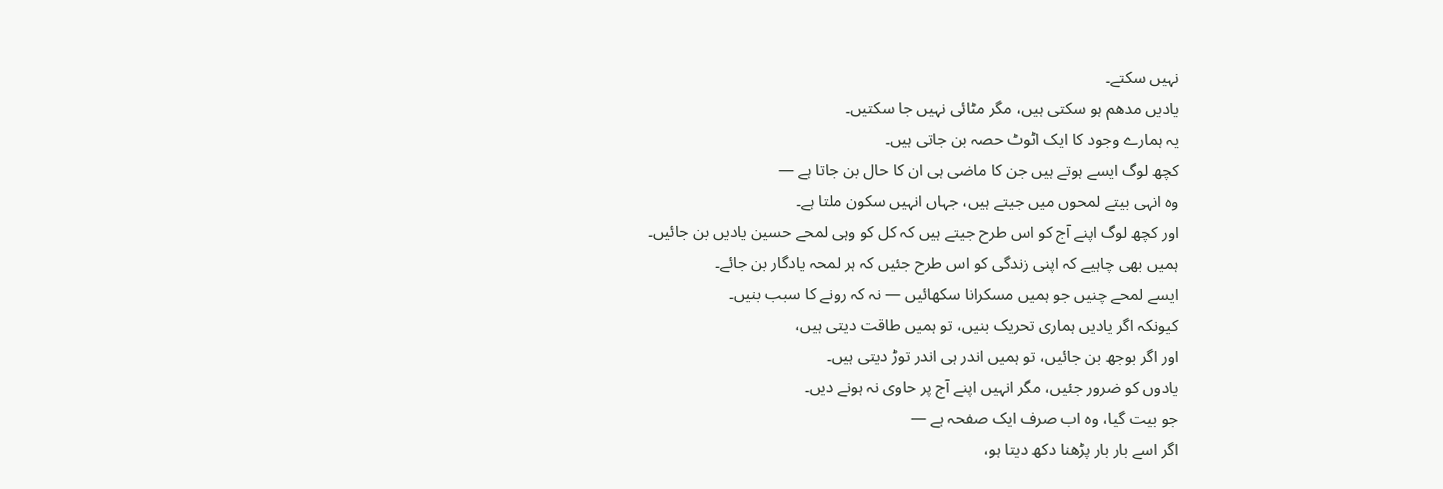نہیں سکتے۔
یادیں مدھم ہو سکتی ہیں، مگر مٹائی نہیں جا سکتیں۔
یہ ہمارے وجود کا ایک اٹوٹ حصہ بن جاتی ہیں۔
کچھ لوگ ایسے ہوتے ہیں جن کا ماضی ہی ان کا حال بن جاتا ہے —
وہ انہی بیتے لمحوں میں جیتے ہیں، جہاں انہیں سکون ملتا ہے۔
اور کچھ لوگ اپنے آج کو اس طرح جیتے ہیں کہ کل کو وہی لمحے حسین یادیں بن جائیں۔
ہمیں بھی چاہیے کہ اپنی زندگی کو اس طرح جئیں کہ ہر لمحہ یادگار بن جائے۔
ایسے لمحے چنیں جو ہمیں مسکرانا سکھائیں — نہ کہ رونے کا سبب بنیں۔
کیونکہ اگر یادیں ہماری تحریک بنیں، تو ہمیں طاقت دیتی ہیں،
اور اگر بوجھ بن جائیں، تو ہمیں اندر ہی اندر توڑ دیتی ہیں۔
یادوں کو ضرور جئیں، مگر انہیں اپنے آج پر حاوی نہ ہونے دیں۔
جو بیت گیا، وہ اب صرف ایک صفحہ ہے —
اگر اسے بار بار پڑھنا دکھ دیتا ہو،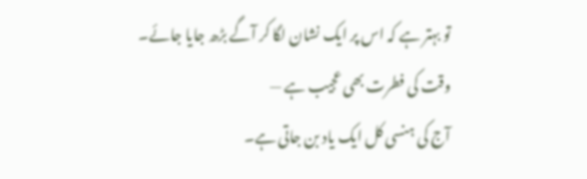تو بہتر ہے کہ اس پر ایک نشان لگا کر آگے بڑھ جایا جائے۔
وقت کی فطرت بھی عجیب ہے —
آج کی ہنسی کل ایک یاد بن جاتی ہے۔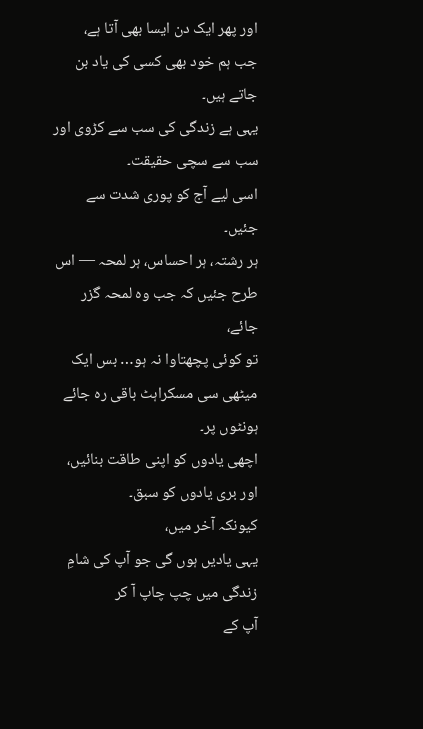اور پھر ایک دن ایسا بھی آتا ہے،
جب ہم خود بھی کسی کی یاد بن جاتے ہیں۔
یہی ہے زندگی کی سب سے کڑوی اور سب سے سچی حقیقت۔
اسی لیے آج کو پوری شدت سے جئیں۔
ہر رشتہ، ہر احساس، ہر لمحہ — اس طرح جئیں کہ جب وہ لمحہ گزر جائے،
تو کوئی پچھتاوا نہ ہو… بس ایک میٹھی سی مسکراہٹ باقی رہ جائے ہونٹوں پر۔
اچھی یادوں کو اپنی طاقت بنائیں، اور بری یادوں کو سبق۔
کیونکہ آخر میں،
یہی یادیں ہوں گی جو آپ کی شامِ زندگی میں چپ چاپ آ کر
آپ کے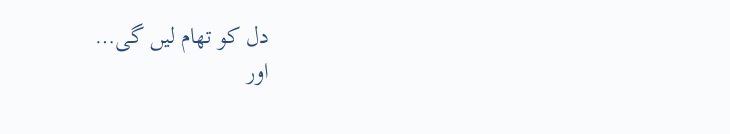دل کو تھام لیں گی…
اور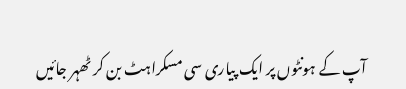آپ کے ہونٹوں پر ایک پیاری سی مسکراہٹ بن کر ٹھہر جائیں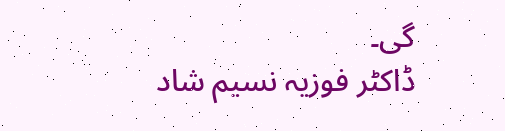گی۔
ڈاکٹر فوزیہ نسیم شاد